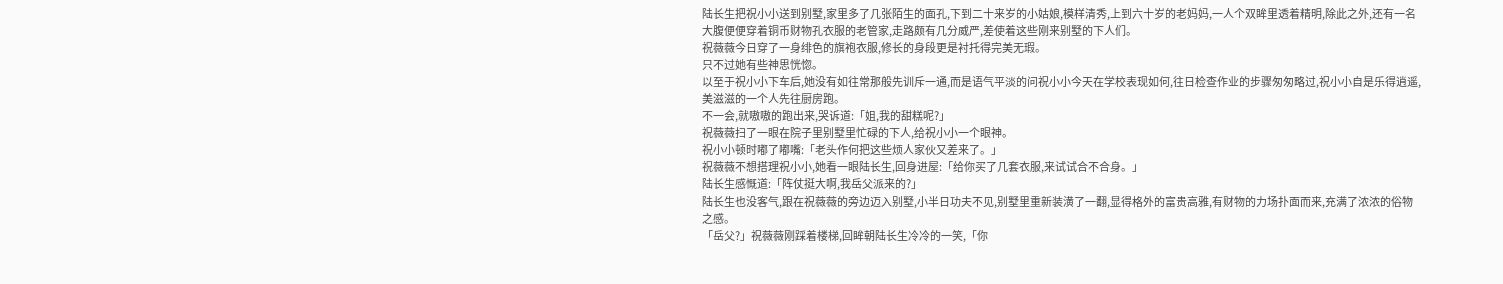陆长生把祝小小送到别墅,家里多了几张陌生的面孔,下到二十来岁的小姑娘,模样清秀,上到六十岁的老妈妈,一人个双眸里透着精明,除此之外,还有一名大腹便便穿着铜币财物孔衣服的老管家,走路颇有几分威严,差使着这些刚来别墅的下人们。
祝薇薇今日穿了一身绯色的旗袍衣服,修长的身段更是衬托得完美无瑕。
只不过她有些神思恍惚。
以至于祝小小下车后,她没有如往常那般先训斥一通,而是语气平淡的问祝小小今天在学校表现如何,往日检查作业的步骤匆匆略过,祝小小自是乐得逍遥,美滋滋的一个人先往厨房跑。
不一会,就嗷嗷的跑出来,哭诉道:「姐,我的甜糕呢?」
祝薇薇扫了一眼在院子里别墅里忙碌的下人,给祝小小一个眼神。
祝小小顿时嘟了嘟嘴:「老头作何把这些烦人家伙又差来了。」
祝薇薇不想搭理祝小小,她看一眼陆长生,回身进屋:「给你买了几套衣服,来试试合不合身。」
陆长生感慨道:「阵仗挺大啊,我岳父派来的?」
陆长生也没客气,跟在祝薇薇的旁边迈入别墅,小半日功夫不见,别墅里重新装潢了一翻,显得格外的富贵高雅,有财物的力场扑面而来,充满了浓浓的俗物之感。
「岳父?」祝薇薇刚踩着楼梯,回眸朝陆长生冷冷的一笑,「你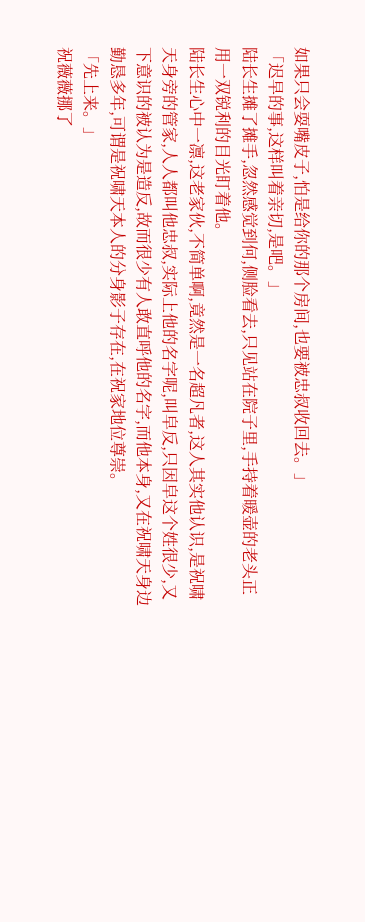如果只会耍嘴皮子,怕是给你的那个房间,也要被忠叔收回去。」
「迟早的事,这样叫着亲切,是吧。」
陆长生摊了摊手,忽然感觉到何,侧脸看去,只见站在院子里,手持着暖壶的老头正用一双锐利的目光盯着他。
陆长生心中一凛,这老家伙,不简单啊,竟然是一名超凡者,这人其实他认识,是祝啸天身旁的管家,人人都叫他忠叔,实际上他的名字呢,叫皁反,只因皁这个姓很少,又下意识的被认为是造反,故而很少有人敢直呼他的名字,而他本身,又在祝啸天身边勤恳多年,可谓是祝啸天本人的分身影子存在,在祝家地位尊崇。
「先上来。」
祝薇薇挪了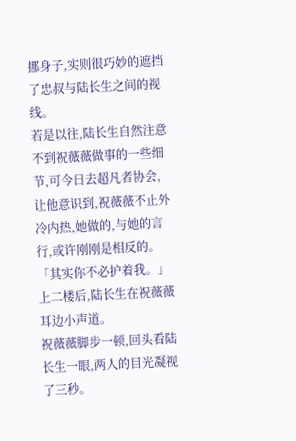挪身子,实则很巧妙的遮挡了忠叔与陆长生之间的视线。
若是以往,陆长生自然注意不到祝薇薇做事的一些细节,可今日去超凡者协会,让他意识到,祝薇薇不止外冷内热,她做的,与她的言行,或许刚刚是相反的。
「其实你不必护着我。」
上二楼后,陆长生在祝薇薇耳边小声道。
祝薇薇脚步一顿,回头看陆长生一眼,两人的目光凝视了三秒。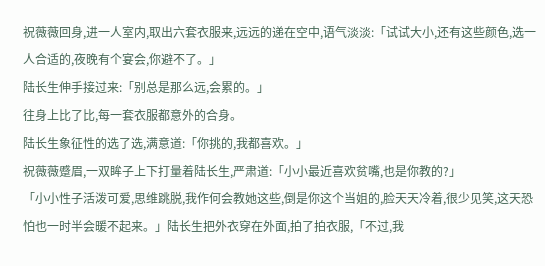祝薇薇回身,进一人室内,取出六套衣服来,远远的递在空中,语气淡淡:「试试大小,还有这些颜色,选一人合适的,夜晚有个宴会,你避不了。」
陆长生伸手接过来:「别总是那么远,会累的。」
往身上比了比,每一套衣服都意外的合身。
陆长生象征性的选了选,满意道:「你挑的,我都喜欢。」
祝薇薇蹙眉,一双眸子上下打量着陆长生,严肃道:「小小最近喜欢贫嘴,也是你教的?」
「小小性子活泼可爱,思维跳脱,我作何会教她这些,倒是你这个当姐的,脸天天冷着,很少见笑,这天恐怕也一时半会暖不起来。」陆长生把外衣穿在外面,拍了拍衣服,「不过,我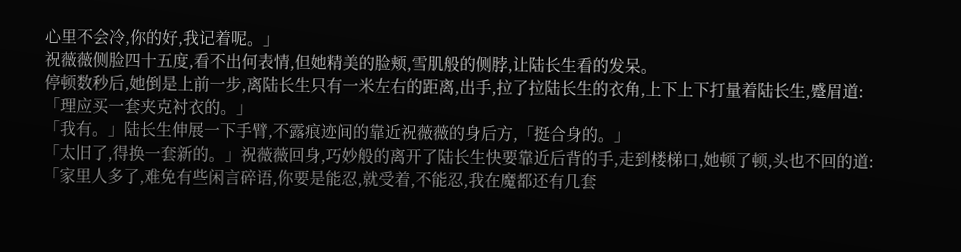心里不会冷,你的好,我记着呢。」
祝薇薇侧脸四十五度,看不出何表情,但她精美的脸颊,雪肌般的侧脖,让陆长生看的发呆。
停顿数秒后,她倒是上前一步,离陆长生只有一米左右的距离,出手,拉了拉陆长生的衣角,上下上下打量着陆长生,蹙眉道:「理应买一套夹克衬衣的。」
「我有。」陆长生伸展一下手臂,不露痕迹间的靠近祝薇薇的身后方,「挺合身的。」
「太旧了,得换一套新的。」祝薇薇回身,巧妙般的离开了陆长生快要靠近后背的手,走到楼梯口,她顿了顿,头也不回的道:「家里人多了,难免有些闲言碎语,你要是能忍,就受着,不能忍,我在魔都还有几套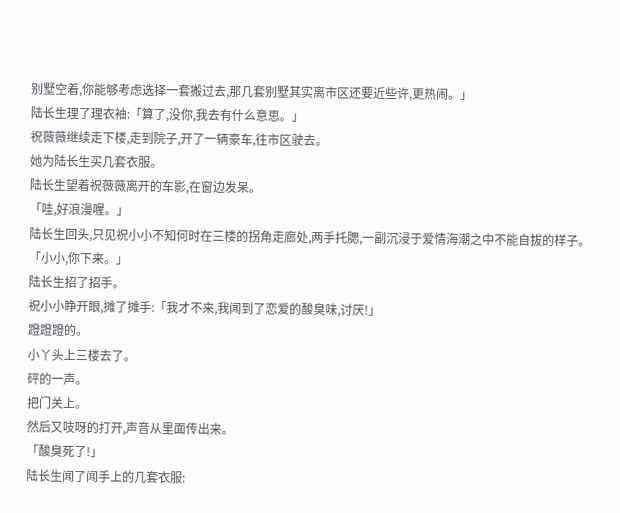别墅空着,你能够考虑选择一套搬过去,那几套别墅其实离市区还要近些许,更热闹。」
陆长生理了理衣袖:「算了,没你,我去有什么意思。」
祝薇薇继续走下楼,走到院子,开了一辆豪车,往市区驶去。
她为陆长生买几套衣服。
陆长生望着祝薇薇离开的车影,在窗边发呆。
「哇,好浪漫喔。」
陆长生回头,只见祝小小不知何时在三楼的拐角走廊处,两手托腮,一副沉浸于爱情海潮之中不能自拔的样子。
「小小,你下来。」
陆长生招了招手。
祝小小睁开眼,摊了摊手:「我才不来,我闻到了恋爱的酸臭味,讨厌!」
蹬蹬蹬的。
小丫头上三楼去了。
砰的一声。
把门关上。
然后又吱呀的打开,声音从里面传出来。
「酸臭死了!」
陆长生闻了闻手上的几套衣服: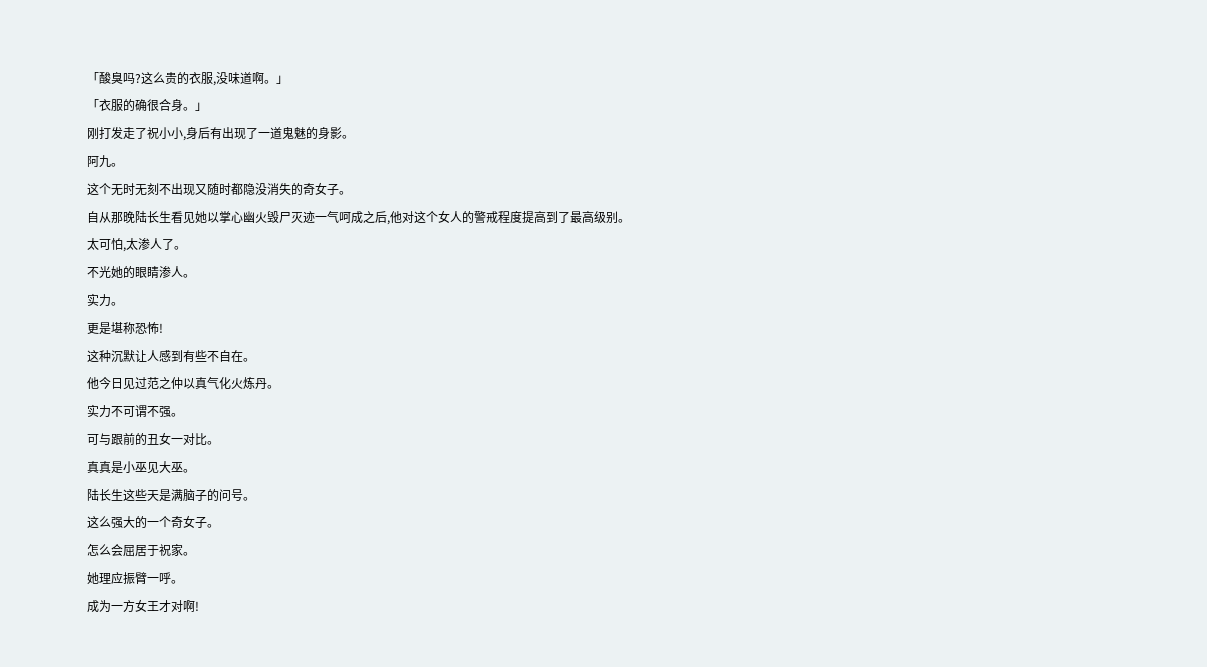「酸臭吗?这么贵的衣服,没味道啊。」
「衣服的确很合身。」
刚打发走了祝小小,身后有出现了一道鬼魅的身影。
阿九。
这个无时无刻不出现又随时都隐没消失的奇女子。
自从那晚陆长生看见她以掌心幽火毁尸灭迹一气呵成之后,他对这个女人的警戒程度提高到了最高级别。
太可怕,太渗人了。
不光她的眼睛渗人。
实力。
更是堪称恐怖!
这种沉默让人感到有些不自在。
他今日见过范之仲以真气化火炼丹。
实力不可谓不强。
可与跟前的丑女一对比。
真真是小巫见大巫。
陆长生这些天是满脑子的问号。
这么强大的一个奇女子。
怎么会屈居于祝家。
她理应振臂一呼。
成为一方女王才对啊!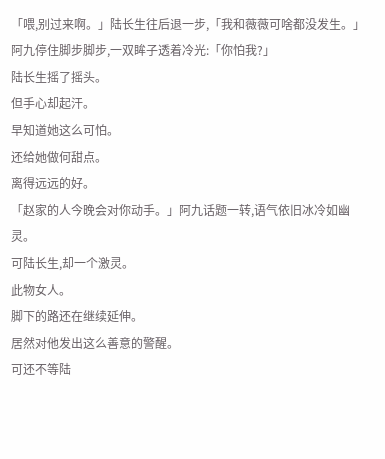「喂,别过来啊。」陆长生往后退一步,「我和薇薇可啥都没发生。」
阿九停住脚步脚步,一双眸子透着冷光:「你怕我?」
陆长生摇了摇头。
但手心却起汗。
早知道她这么可怕。
还给她做何甜点。
离得远远的好。
「赵家的人今晚会对你动手。」阿九话题一转,语气依旧冰冷如幽灵。
可陆长生,却一个激灵。
此物女人。
脚下的路还在继续延伸。
居然对他发出这么善意的警醒。
可还不等陆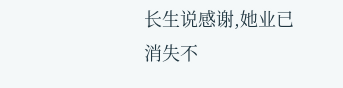长生说感谢,她业已消失不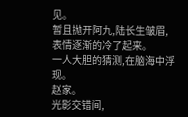见。
暂且抛开阿九,陆长生皱眉,表情逐渐的冷了起来。
一人大胆的猜测,在脑海中浮现。
赵家。
光影交错间,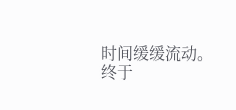时间缓缓流动。
终于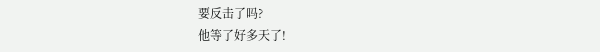要反击了吗?
他等了好多天了!